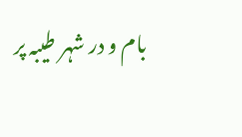بام و در شہر طیبہ پر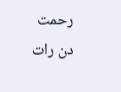رحمت دن رات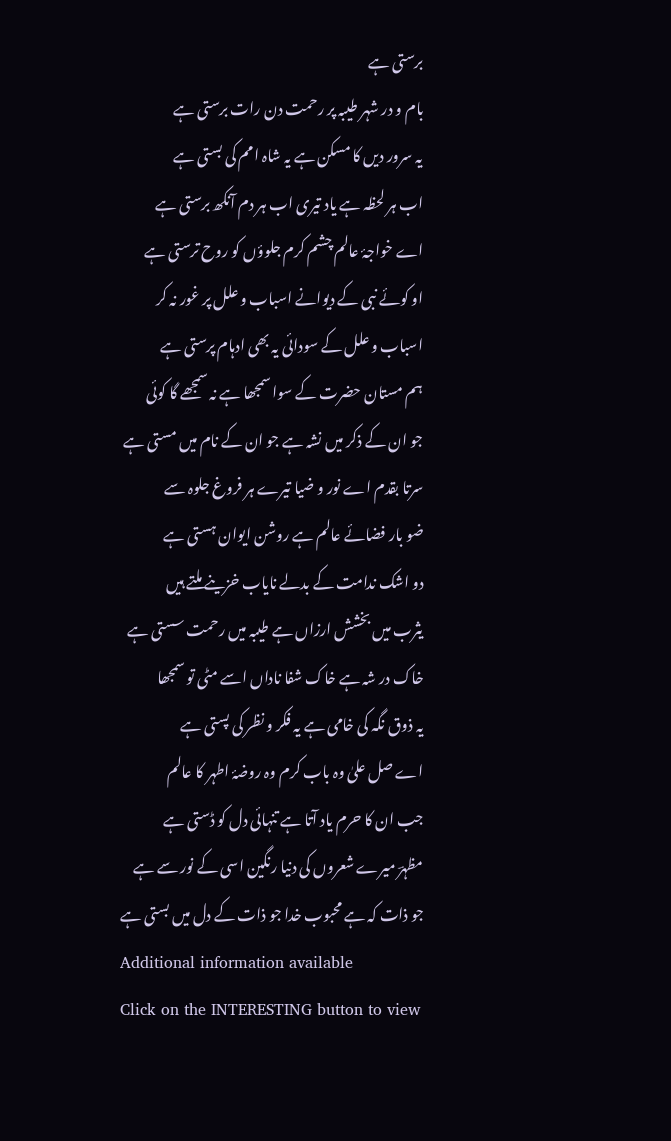برستی ہے
بام و در شہر طیبہ پر رحمت دن رات برستی ہے
یہ سرور دیں کا مسکن ہے یہ شاہ امم کی بستی ہے
اب ہر لحظہ ہے یاد تیری اب ہر دم آنکھ برستی ہے
اے خواجۂ عالم چشم کرم جلوؤں کو روح ترستی ہے
او کوئے نبی کے دیوانے اسباب و علل پر غور نہ کر
اسباب و علل کے سودائی یہ بھی ادہام پرستی ہے
ہم مستان حضرت کے سوا سمجھا ہے نہ سمجھے گا کوئی
جو ان کے ذکر میں نشہ ہے جو ان کے نام میں مستی ہے
سرتا بقدم اے نور و ضیا تیرے ہر فروغ جلوہ سے
ضو بار فضائے عالم ہے روشن ایوان ہستی ہے
دو اشک ندامت کے بدلے نایاب خزینے ملتے ہیں
یثرب میں بخشش ارزاں ہے طیبہ میں رحمت سستی ہے
خاک در شہ ہے خاک شفا ناداں اسے مٹی تو سمجھا
یہ ذوق نگہ کی خامی ہے یہ فکر و نظر کی پستی ہے
اے صل علیٰ وہ باب کرم وہ روضۂ اطہر کا عالم
جب ان کا حرم یاد آتا ہے تنہائی دل کو ڈستی ہے
مظہرؔ میرے شعروں کی دنیا رنگین اسی کے نور سے ہے
جو ذات کہ ہے محبوب خدا جو ذات کے دل میں بستی ہے
Additional information available
Click on the INTERESTING button to view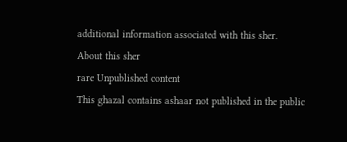additional information associated with this sher.
About this sher
rare Unpublished content
This ghazal contains ashaar not published in the public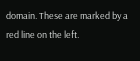domain. These are marked by a red line on the left.